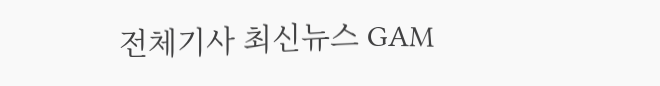전체기사 최신뉴스 GAM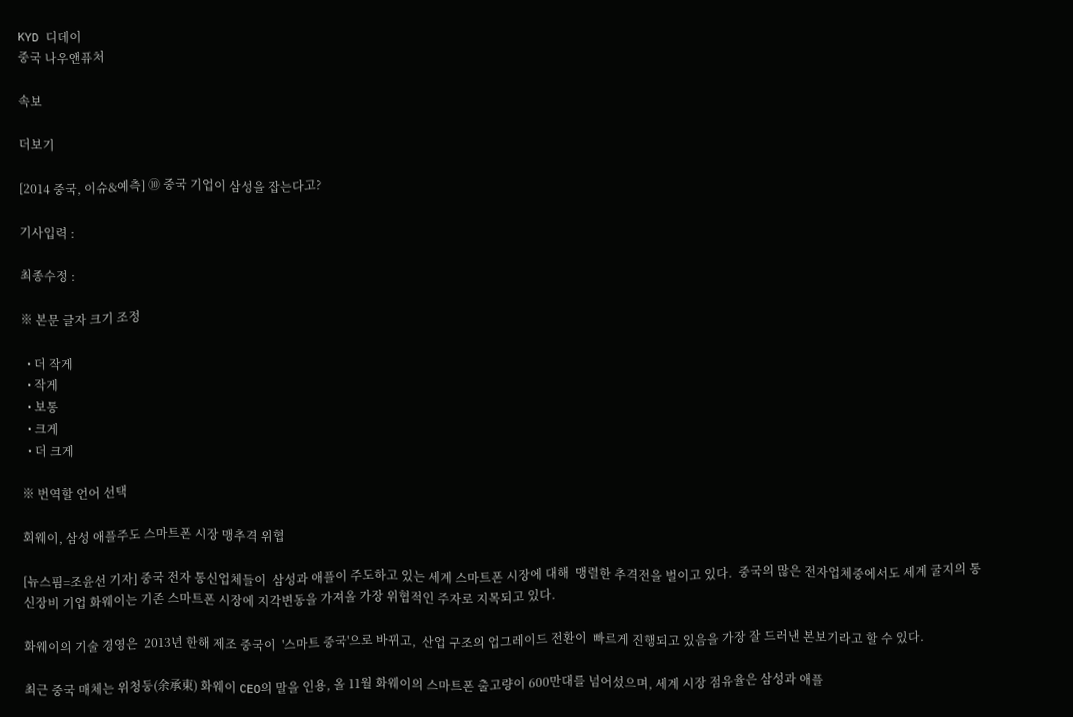KYD 디데이
중국 나우앤퓨처

속보

더보기

[2014 중국, 이슈&예측] ⑩ 중국 기업이 삼성을 잡는다고?

기사입력 :

최종수정 :

※ 본문 글자 크기 조정

  • 더 작게
  • 작게
  • 보통
  • 크게
  • 더 크게

※ 번역할 언어 선택

회웨이, 삼성 애플주도 스마트폰 시장 맹추격 위협

[뉴스핌=조윤선 기자] 중국 전자 통신업체들이  삼성과 애플이 주도하고 있는 세계 스마트폰 시장에 대해  맹렬한 추격전을 벌이고 있다.  중국의 많은 전자업체중에서도 세계 굴지의 통신장비 기업 화웨이는 기존 스마트폰 시장에 지각변동을 가져올 가장 위협적인 주자로 지목되고 있다.

화웨이의 기술 경영은  2013년 한해 제조 중국이  '스마트 중국'으로 바뀌고,  산업 구조의 업그레이드 전환이  빠르게 진행되고 있음을 가장 잘 드러낸 본보기라고 할 수 있다.

최근 중국 매체는 위청둥(余承東) 화웨이 CEO의 말을 인용, 올 11월 화웨이의 스마트폰 출고량이 600만대를 넘어섰으며, 세계 시장 점유율은 삼성과 애플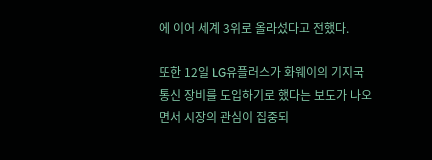에 이어 세계 3위로 올라섰다고 전했다.

또한 12일 LG유플러스가 화웨이의 기지국 통신 장비를 도입하기로 했다는 보도가 나오면서 시장의 관심이 집중되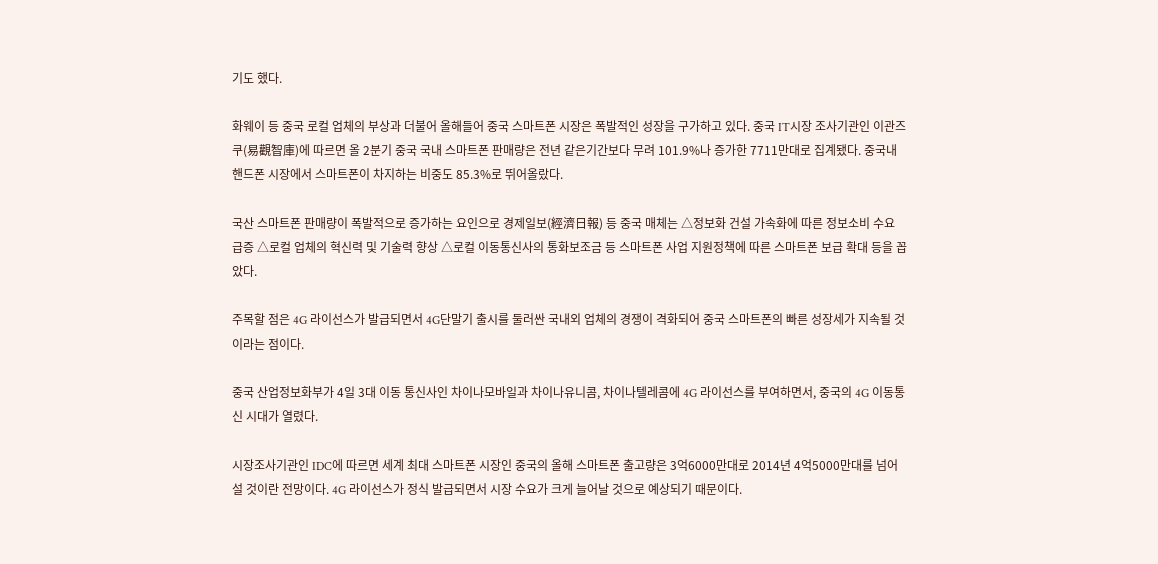기도 했다.

화웨이 등 중국 로컬 업체의 부상과 더불어 올해들어 중국 스마트폰 시장은 폭발적인 성장을 구가하고 있다. 중국 IT시장 조사기관인 이관즈쿠(易觀智庫)에 따르면 올 2분기 중국 국내 스마트폰 판매량은 전년 같은기간보다 무려 101.9%나 증가한 7711만대로 집계됐다. 중국내 핸드폰 시장에서 스마트폰이 차지하는 비중도 85.3%로 뛰어올랐다.

국산 스마트폰 판매량이 폭발적으로 증가하는 요인으로 경제일보(經濟日報) 등 중국 매체는 △정보화 건설 가속화에 따른 정보소비 수요 급증 △로컬 업체의 혁신력 및 기술력 향상 △로컬 이동통신사의 통화보조금 등 스마트폰 사업 지원정책에 따른 스마트폰 보급 확대 등을 꼽았다.

주목할 점은 4G 라이선스가 발급되면서 4G단말기 출시를 둘러싼 국내외 업체의 경쟁이 격화되어 중국 스마트폰의 빠른 성장세가 지속될 것이라는 점이다.

중국 산업정보화부가 4일 3대 이동 통신사인 차이나모바일과 차이나유니콤, 차이나텔레콤에 4G 라이선스를 부여하면서, 중국의 4G 이동통신 시대가 열렸다.

시장조사기관인 IDC에 따르면 세계 최대 스마트폰 시장인 중국의 올해 스마트폰 출고량은 3억6000만대로 2014년 4억5000만대를 넘어설 것이란 전망이다. 4G 라이선스가 정식 발급되면서 시장 수요가 크게 늘어날 것으로 예상되기 때문이다.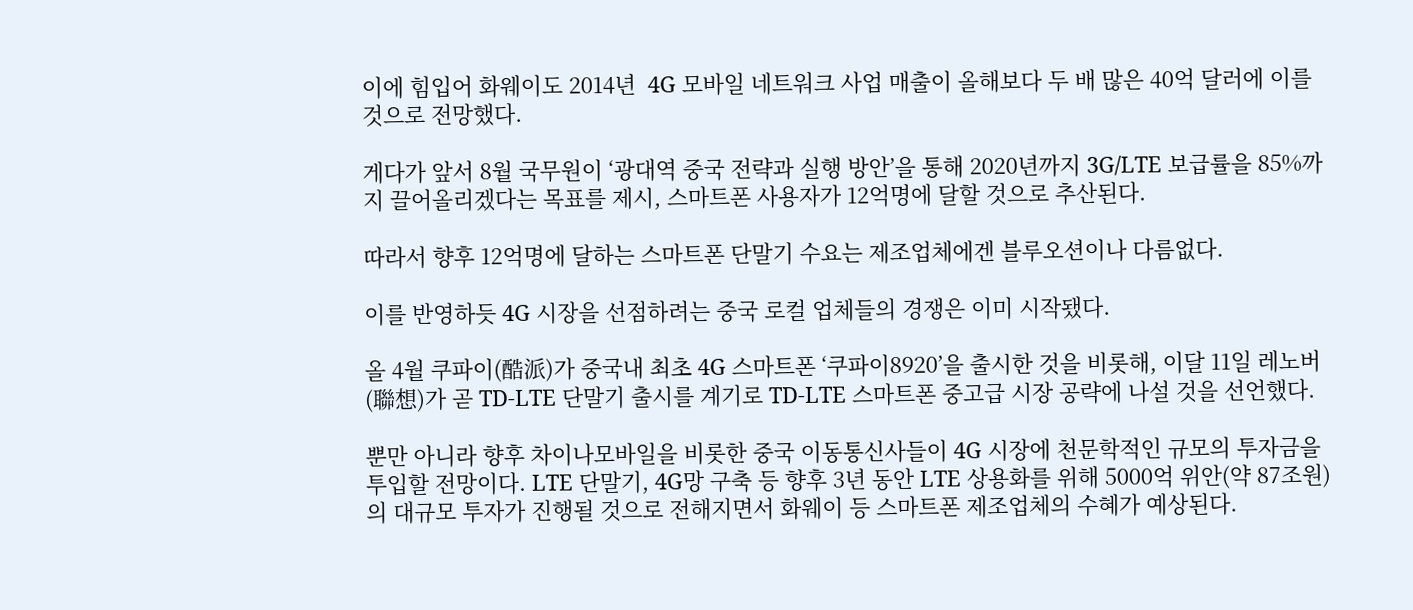이에 힘입어 화웨이도 2014년  4G 모바일 네트워크 사업 매출이 올해보다 두 배 많은 40억 달러에 이를 것으로 전망했다.

게다가 앞서 8월 국무원이 ‘광대역 중국 전략과 실행 방안’을 통해 2020년까지 3G/LTE 보급률을 85%까지 끌어올리겠다는 목표를 제시, 스마트폰 사용자가 12억명에 달할 것으로 추산된다.

따라서 향후 12억명에 달하는 스마트폰 단말기 수요는 제조업체에겐 블루오션이나 다름없다.

이를 반영하듯 4G 시장을 선점하려는 중국 로컬 업체들의 경쟁은 이미 시작됐다.

올 4월 쿠파이(酷派)가 중국내 최초 4G 스마트폰 ‘쿠파이8920’을 출시한 것을 비롯해, 이달 11일 레노버(聯想)가 곧 TD-LTE 단말기 출시를 계기로 TD-LTE 스마트폰 중고급 시장 공략에 나설 것을 선언했다.

뿐만 아니라 향후 차이나모바일을 비롯한 중국 이동통신사들이 4G 시장에 천문학적인 규모의 투자금을 투입할 전망이다. LTE 단말기, 4G망 구축 등 향후 3년 동안 LTE 상용화를 위해 5000억 위안(약 87조원)의 대규모 투자가 진행될 것으로 전해지면서 화웨이 등 스마트폰 제조업체의 수혜가 예상된다.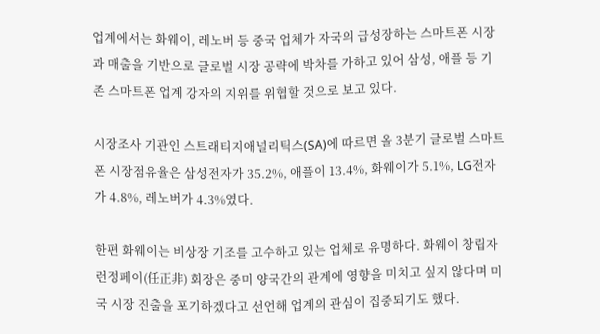업계에서는 화웨이, 레노버 등 중국 업체가 자국의 급성장하는 스마트폰 시장과 매출을 기반으로 글로벌 시장 공략에 박차를 가하고 있어 삼성, 애플 등 기존 스마트폰 업계 강자의 지위를 위협할 것으로 보고 있다.

시장조사 기관인 스트래티지애널리틱스(SA)에 따르면 올 3분기 글로벌 스마트폰 시장점유율은 삼성전자가 35.2%, 애플이 13.4%, 화웨이가 5.1%, LG전자가 4.8%, 레노버가 4.3%였다.

한편 화웨이는 비상장 기조를 고수하고 있는 업체로 유명하다. 화웨이 창립자 런정페이(任正非) 회장은 중미 양국간의 관계에 영향을 미치고 싶지 않다며 미국 시장 진출을 포기하겠다고 선언해 업계의 관심이 집중되기도 했다.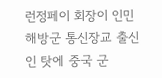런정페이 회장이 인민해방군 통신장교 출신인 탓에 중국 군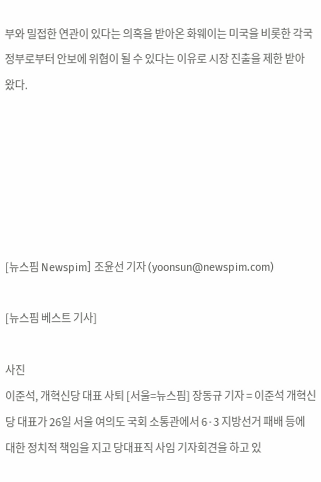부와 밀접한 연관이 있다는 의혹을 받아온 화웨이는 미국을 비롯한 각국 정부로부터 안보에 위협이 될 수 있다는 이유로 시장 진출을 제한 받아 왔다.






[뉴스핌 Newspim] 조윤선 기자 (yoonsun@newspim.com)

[뉴스핌 베스트 기사]

사진
이준석, 개혁신당 대표 사퇴 [서울=뉴스핌] 장동규 기자 = 이준석 개혁신당 대표가 26일 서울 여의도 국회 소통관에서 6·3 지방선거 패배 등에 대한 정치적 책임을 지고 당대표직 사임 기자회견을 하고 있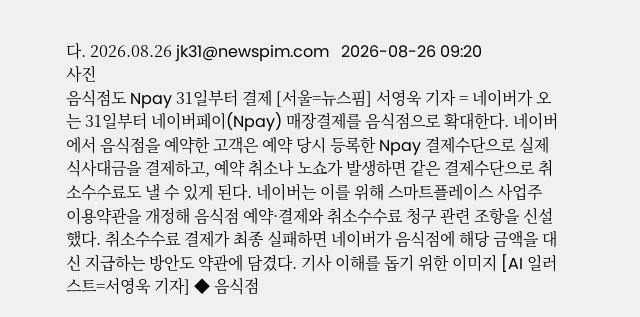다. 2026.08.26 jk31@newspim.com   2026-08-26 09:20
사진
음식점도 Npay 31일부터 결제 [서울=뉴스핌] 서영욱 기자 = 네이버가 오는 31일부터 네이버페이(Npay) 매장결제를 음식점으로 확대한다. 네이버에서 음식점을 예약한 고객은 예약 당시 등록한 Npay 결제수단으로 실제 식사대금을 결제하고, 예약 취소나 노쇼가 발생하면 같은 결제수단으로 취소수수료도 낼 수 있게 된다. 네이버는 이를 위해 스마트플레이스 사업주 이용약관을 개정해 음식점 예약·결제와 취소수수료 청구 관련 조항을 신설했다. 취소수수료 결제가 최종 실패하면 네이버가 음식점에 해당 금액을 대신 지급하는 방안도 약관에 담겼다. 기사 이해를 돕기 위한 이미지 [AI 일러스트=서영욱 기자] ◆ 음식점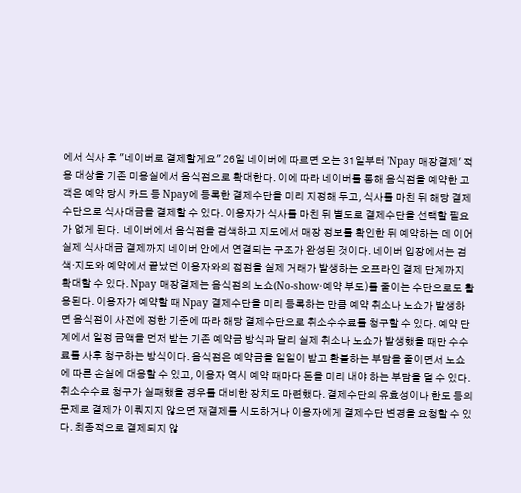에서 식사 후 "네이버로 결제할게요" 26일 네이버에 따르면 오는 31일부터 'Npay 매장결제' 적용 대상을 기존 미용실에서 음식점으로 확대한다. 이에 따라 네이버를 통해 음식점을 예약한 고객은 예약 당시 카드 등 Npay에 등록한 결제수단을 미리 지정해 두고, 식사를 마친 뒤 해당 결제수단으로 식사대금을 결제할 수 있다. 이용자가 식사를 마친 뒤 별도로 결제수단을 선택할 필요가 없게 된다.  네이버에서 음식점을 검색하고 지도에서 매장 정보를 확인한 뒤 예약하는 데 이어 실제 식사대금 결제까지 네이버 안에서 연결되는 구조가 완성된 것이다. 네이버 입장에서는 검색·지도와 예약에서 끝났던 이용자와의 접점을 실제 거래가 발생하는 오프라인 결제 단계까지 확대할 수 있다. Npay 매장결제는 음식점의 노쇼(No-show·예약 부도)를 줄이는 수단으로도 활용된다. 이용자가 예약할 때 Npay 결제수단을 미리 등록하는 만큼 예약 취소나 노쇼가 발생하면 음식점이 사전에 정한 기준에 따라 해당 결제수단으로 취소수수료를 청구할 수 있다. 예약 단계에서 일정 금액을 먼저 받는 기존 예약금 방식과 달리 실제 취소나 노쇼가 발생했을 때만 수수료를 사후 청구하는 방식이다. 음식점은 예약금을 일일이 받고 환불하는 부담을 줄이면서 노쇼에 따른 손실에 대응할 수 있고, 이용자 역시 예약 때마다 돈을 미리 내야 하는 부담을 덜 수 있다. 취소수수료 청구가 실패했을 경우를 대비한 장치도 마련했다. 결제수단의 유효성이나 한도 등의 문제로 결제가 이뤄지지 않으면 재결제를 시도하거나 이용자에게 결제수단 변경을 요청할 수 있다. 최종적으로 결제되지 않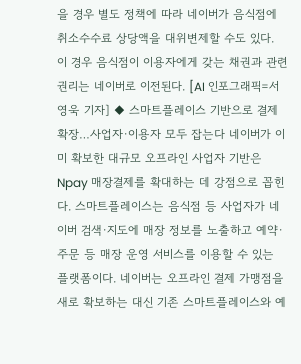을 경우 별도 정책에 따라 네이버가 음식점에 취소수수료 상당액을 대위변제할 수도 있다. 이 경우 음식점이 이용자에게 갖는 채권과 관련 권리는 네이버로 이전된다. [AI 인포그래픽=서영욱 기자] ◆ 스마트플레이스 기반으로 결제 확장…사업자·이용자 모두 잡는다 네이버가 이미 확보한 대규모 오프라인 사업자 기반은 Npay 매장결제를 확대하는 데 강점으로 꼽힌다. 스마트플레이스는 음식점 등 사업자가 네이버 검색·지도에 매장 정보를 노출하고 예약·주문 등 매장 운영 서비스를 이용할 수 있는 플랫폼이다. 네이버는 오프라인 결제 가맹점을 새로 확보하는 대신 기존 스마트플레이스와 예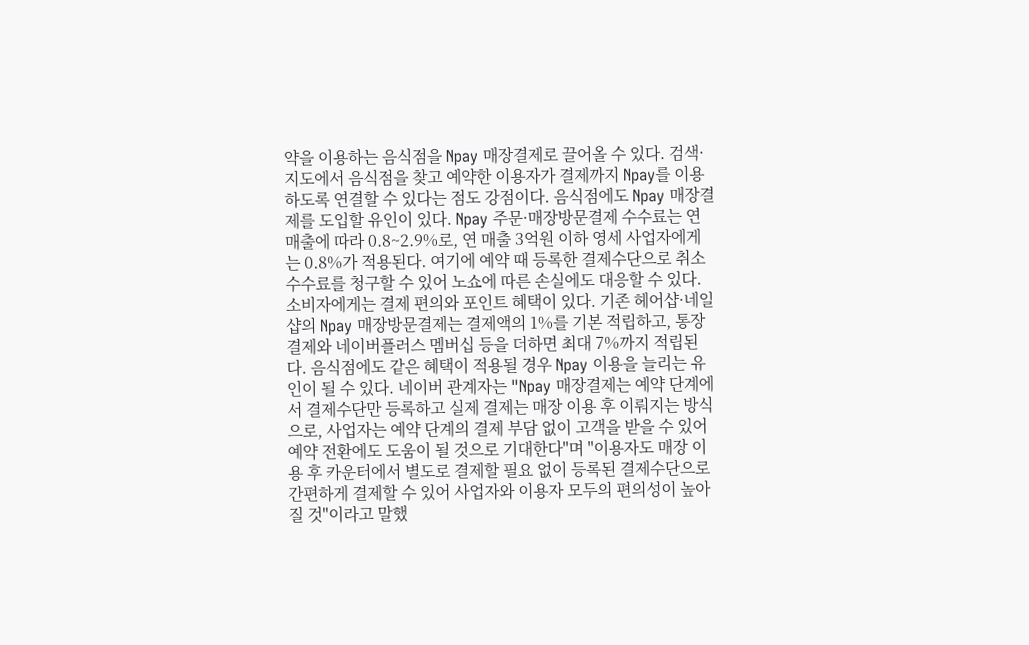약을 이용하는 음식점을 Npay 매장결제로 끌어올 수 있다. 검색·지도에서 음식점을 찾고 예약한 이용자가 결제까지 Npay를 이용하도록 연결할 수 있다는 점도 강점이다. 음식점에도 Npay 매장결제를 도입할 유인이 있다. Npay 주문·매장방문결제 수수료는 연 매출에 따라 0.8~2.9%로, 연 매출 3억원 이하 영세 사업자에게는 0.8%가 적용된다. 여기에 예약 때 등록한 결제수단으로 취소수수료를 청구할 수 있어 노쇼에 따른 손실에도 대응할 수 있다. 소비자에게는 결제 편의와 포인트 혜택이 있다. 기존 헤어샵·네일샵의 Npay 매장방문결제는 결제액의 1%를 기본 적립하고, 통장 결제와 네이버플러스 멤버십 등을 더하면 최대 7%까지 적립된다. 음식점에도 같은 혜택이 적용될 경우 Npay 이용을 늘리는 유인이 될 수 있다. 네이버 관계자는 "Npay 매장결제는 예약 단계에서 결제수단만 등록하고 실제 결제는 매장 이용 후 이뤄지는 방식으로, 사업자는 예약 단계의 결제 부담 없이 고객을 받을 수 있어 예약 전환에도 도움이 될 것으로 기대한다"며 "이용자도 매장 이용 후 카운터에서 별도로 결제할 필요 없이 등록된 결제수단으로 간편하게 결제할 수 있어 사업자와 이용자 모두의 편의성이 높아질 것"이라고 말했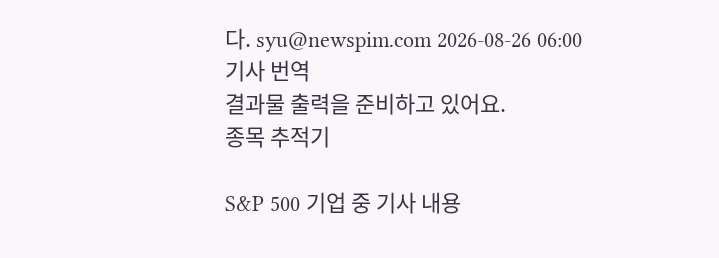다. syu@newspim.com 2026-08-26 06:00
기사 번역
결과물 출력을 준비하고 있어요.
종목 추적기

S&P 500 기업 중 기사 내용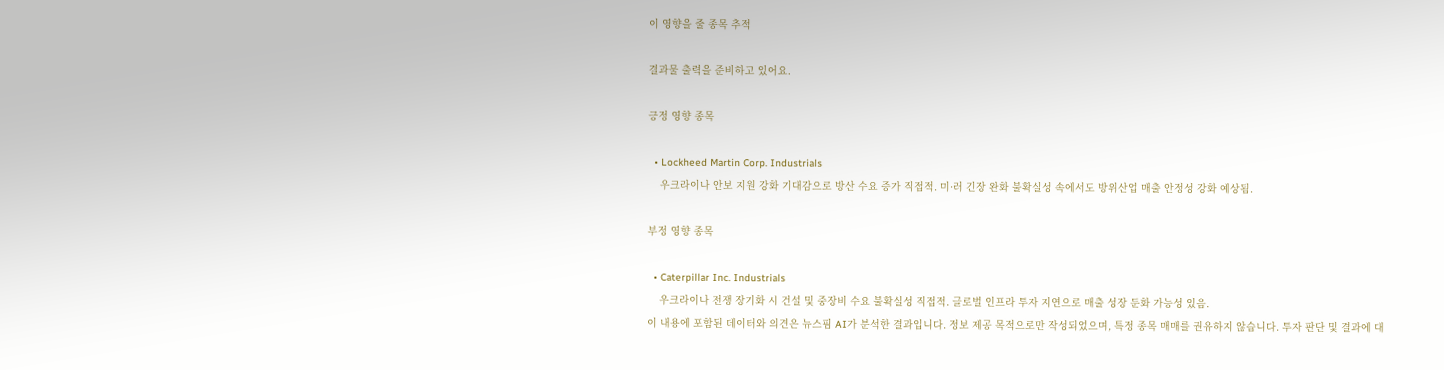이 영향을 줄 종목 추적

결과물 출력을 준비하고 있어요.

긍정 영향 종목

  • Lockheed Martin Corp. Industrials
    우크라이나 안보 지원 강화 기대감으로 방산 수요 증가 직접적. 미·러 긴장 완화 불확실성 속에서도 방위산업 매출 안정성 강화 예상됨.

부정 영향 종목

  • Caterpillar Inc. Industrials
    우크라이나 전쟁 장기화 시 건설 및 중장비 수요 불확실성 직접적. 글로벌 인프라 투자 지연으로 매출 성장 둔화 가능성 있음.
이 내용에 포함된 데이터와 의견은 뉴스핌 AI가 분석한 결과입니다. 정보 제공 목적으로만 작성되었으며, 특정 종목 매매를 권유하지 않습니다. 투자 판단 및 결과에 대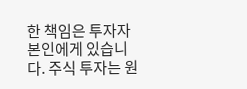한 책임은 투자자 본인에게 있습니다. 주식 투자는 원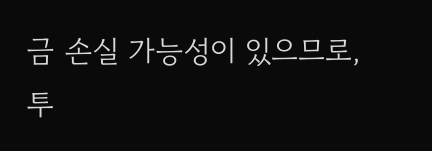금 손실 가능성이 있으므로, 투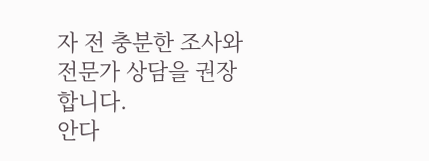자 전 충분한 조사와 전문가 상담을 권장합니다.
안다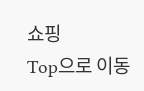쇼핑
Top으로 이동